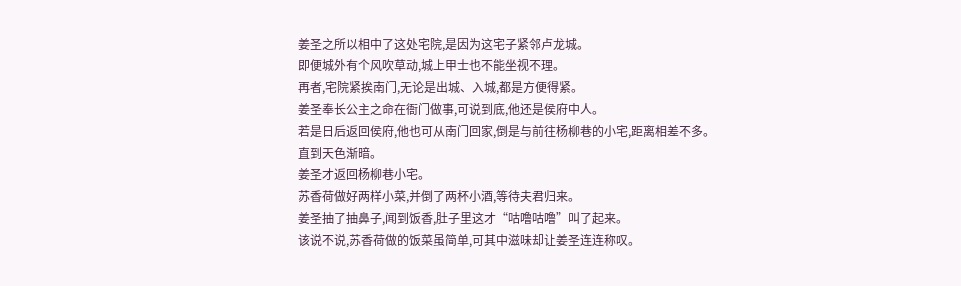姜圣之所以相中了这处宅院,是因为这宅子紧邻卢龙城。
即便城外有个风吹草动,城上甲士也不能坐视不理。
再者,宅院紧挨南门,无论是出城、入城,都是方便得紧。
姜圣奉长公主之命在衙门做事,可说到底,他还是侯府中人。
若是日后返回侯府,他也可从南门回家,倒是与前往杨柳巷的小宅,距离相差不多。
直到天色渐暗。
姜圣才返回杨柳巷小宅。
苏香荷做好两样小菜,并倒了两杯小酒,等待夫君归来。
姜圣抽了抽鼻子,闻到饭香,肚子里这才“咕噜咕噜”叫了起来。
该说不说,苏香荷做的饭菜虽简单,可其中滋味却让姜圣连连称叹。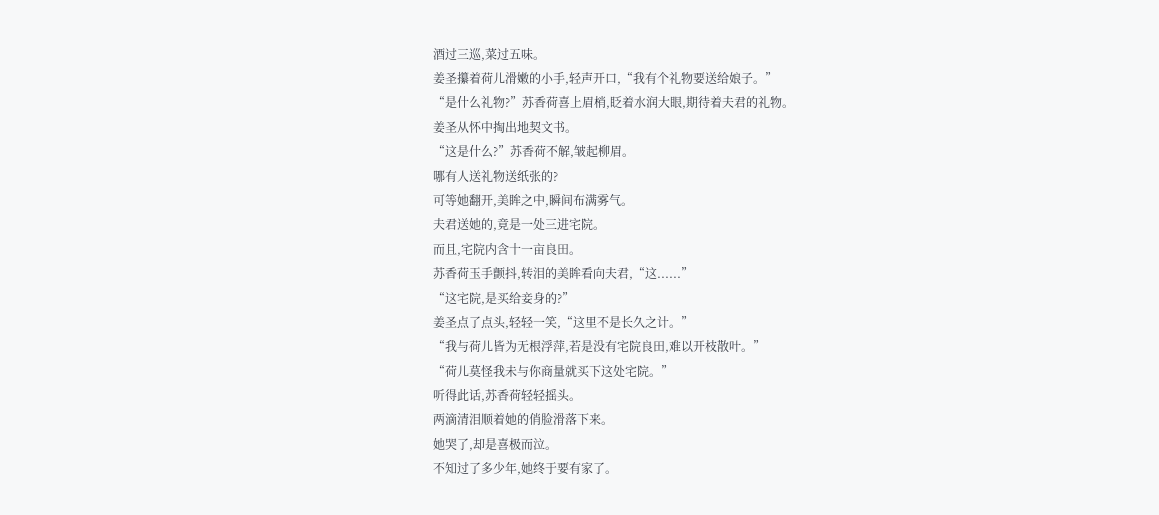酒过三巡,菜过五味。
姜圣攥着荷儿滑嫩的小手,轻声开口,“我有个礼物要送给娘子。”
“是什么礼物?”苏香荷喜上眉梢,眨着水润大眼,期待着夫君的礼物。
姜圣从怀中掏出地契文书。
“这是什么?”苏香荷不解,皱起柳眉。
哪有人送礼物送纸张的?
可等她翻开,美眸之中,瞬间布满雾气。
夫君送她的,竟是一处三进宅院。
而且,宅院内含十一亩良田。
苏香荷玉手颤抖,转泪的美眸看向夫君,“这......”
“这宅院,是买给妾身的?”
姜圣点了点头,轻轻一笑,“这里不是长久之计。”
“我与荷儿皆为无根浮萍,若是没有宅院良田,难以开枝散叶。”
“荷儿莫怪我未与你商量就买下这处宅院。”
听得此话,苏香荷轻轻摇头。
两滴清泪顺着她的俏脸滑落下来。
她哭了,却是喜极而泣。
不知过了多少年,她终于要有家了。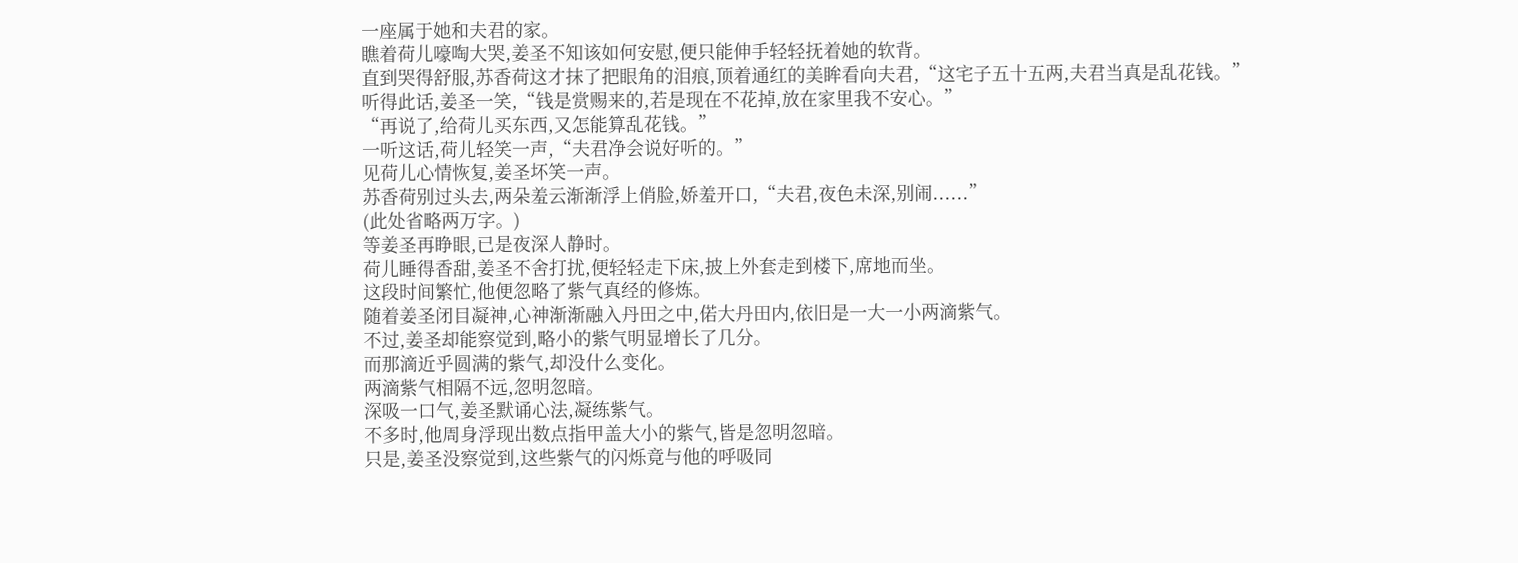一座属于她和夫君的家。
瞧着荷儿嚎啕大哭,姜圣不知该如何安慰,便只能伸手轻轻抚着她的软背。
直到哭得舒服,苏香荷这才抹了把眼角的泪痕,顶着通红的美眸看向夫君,“这宅子五十五两,夫君当真是乱花钱。”
听得此话,姜圣一笑,“钱是赏赐来的,若是现在不花掉,放在家里我不安心。”
“再说了,给荷儿买东西,又怎能算乱花钱。”
一听这话,荷儿轻笑一声,“夫君净会说好听的。”
见荷儿心情恢复,姜圣坏笑一声。
苏香荷别过头去,两朵羞云渐渐浮上俏脸,娇羞开口,“夫君,夜色未深,别闹......”
(此处省略两万字。)
等姜圣再睁眼,已是夜深人静时。
荷儿睡得香甜,姜圣不舍打扰,便轻轻走下床,披上外套走到楼下,席地而坐。
这段时间繁忙,他便忽略了紫气真经的修炼。
随着姜圣闭目凝神,心神渐渐融入丹田之中,偌大丹田内,依旧是一大一小两滴紫气。
不过,姜圣却能察觉到,略小的紫气明显增长了几分。
而那滴近乎圆满的紫气,却没什么变化。
两滴紫气相隔不远,忽明忽暗。
深吸一口气,姜圣默诵心法,凝练紫气。
不多时,他周身浮现出数点指甲盖大小的紫气,皆是忽明忽暗。
只是,姜圣没察觉到,这些紫气的闪烁竟与他的呼吸同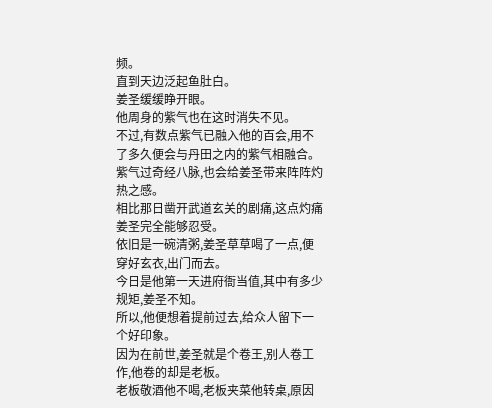频。
直到天边泛起鱼肚白。
姜圣缓缓睁开眼。
他周身的紫气也在这时消失不见。
不过,有数点紫气已融入他的百会,用不了多久便会与丹田之内的紫气相融合。
紫气过奇经八脉,也会给姜圣带来阵阵灼热之感。
相比那日凿开武道玄关的剧痛,这点灼痛姜圣完全能够忍受。
依旧是一碗清粥,姜圣草草喝了一点,便穿好玄衣,出门而去。
今日是他第一天进府衙当值,其中有多少规矩,姜圣不知。
所以,他便想着提前过去,给众人留下一个好印象。
因为在前世,姜圣就是个卷王,别人卷工作,他卷的却是老板。
老板敬酒他不喝,老板夹菜他转桌,原因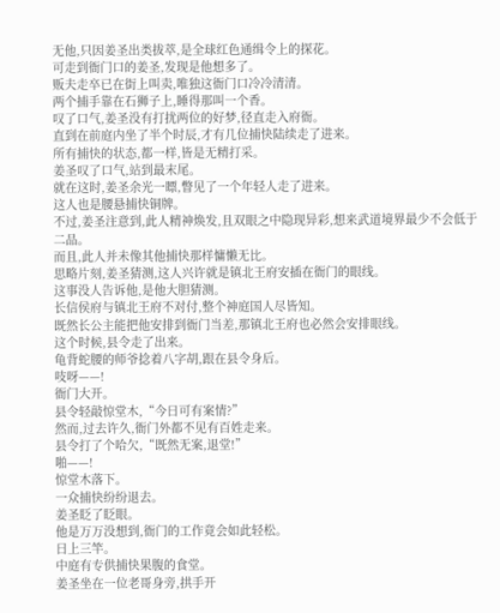无他,只因姜圣出类拔萃,是全球红色通缉令上的探花。
可走到衙门口的姜圣,发现是他想多了。
贩夫走卒已在街上叫卖,唯独这衙门口冷冷清清。
两个捕手靠在石狮子上,睡得那叫一个香。
叹了口气,姜圣没有打扰两位的好梦,径直走入府衙。
直到在前庭内坐了半个时辰,才有几位捕快陆续走了进来。
所有捕快的状态,都一样,皆是无精打采。
姜圣叹了口气,站到最末尾。
就在这时,姜圣余光一瞟,瞥见了一个年轻人走了进来。
这人也是腰悬捕快铜牌。
不过,姜圣注意到,此人精神焕发,且双眼之中隐现异彩,想来武道境界最少不会低于二品。
而且,此人并未像其他捕快那样慵懒无比。
思略片刻,姜圣猜测,这人兴许就是镇北王府安插在衙门的眼线。
这事没人告诉他,是他大胆猜测。
长信侯府与镇北王府不对付,整个神庭国人尽皆知。
既然长公主能把他安排到衙门当差,那镇北王府也必然会安排眼线。
这个时候,县令走了出来。
龟背蛇腰的师爷捻着八字胡,跟在县令身后。
吱呀——!
衙门大开。
县令轻敲惊堂木,“今日可有案情?”
然而,过去许久,衙门外都不见有百姓走来。
县令打了个哈欠,“既然无案,退堂!”
啪——!
惊堂木落下。
一众捕快纷纷退去。
姜圣眨了眨眼。
他是万万没想到,衙门的工作竟会如此轻松。
日上三竿。
中庭有专供捕快果腹的食堂。
姜圣坐在一位老哥身旁,拱手开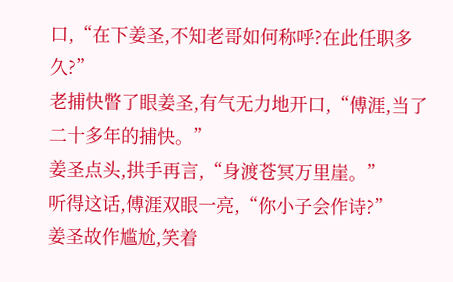口,“在下姜圣,不知老哥如何称呼?在此任职多久?”
老捕快瞥了眼姜圣,有气无力地开口,“傅涯,当了二十多年的捕快。”
姜圣点头,拱手再言,“身渡苍冥万里崖。”
听得这话,傅涯双眼一亮,“你小子会作诗?”
姜圣故作尴尬,笑着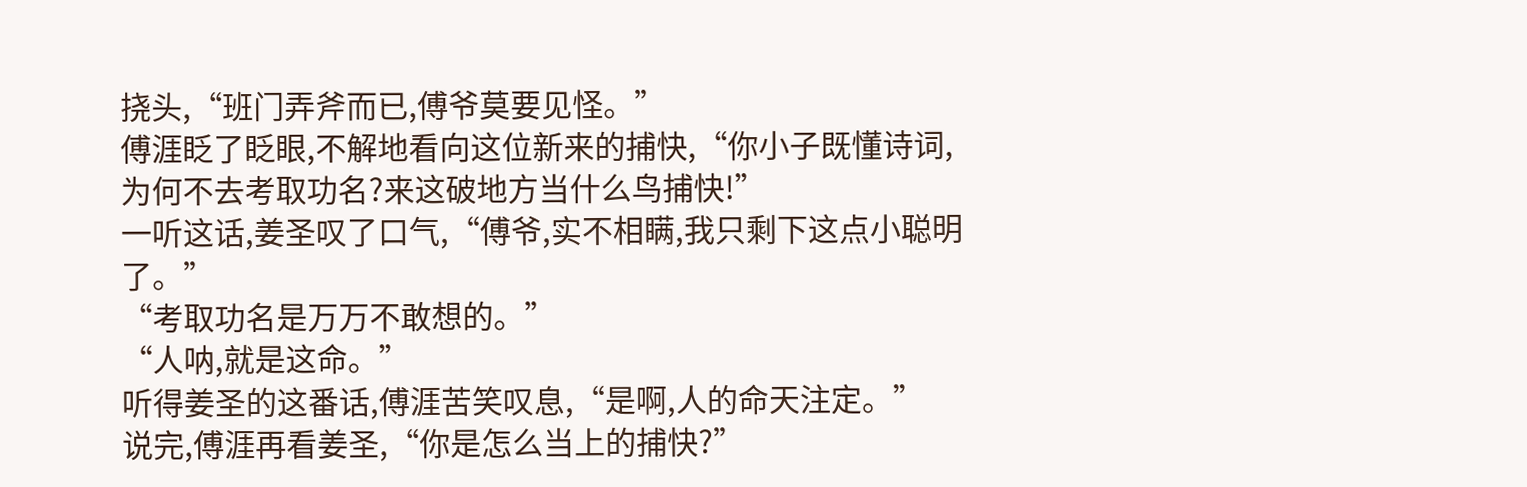挠头,“班门弄斧而已,傅爷莫要见怪。”
傅涯眨了眨眼,不解地看向这位新来的捕快,“你小子既懂诗词,为何不去考取功名?来这破地方当什么鸟捕快!”
一听这话,姜圣叹了口气,“傅爷,实不相瞒,我只剩下这点小聪明了。”
“考取功名是万万不敢想的。”
“人呐,就是这命。”
听得姜圣的这番话,傅涯苦笑叹息,“是啊,人的命天注定。”
说完,傅涯再看姜圣,“你是怎么当上的捕快?”